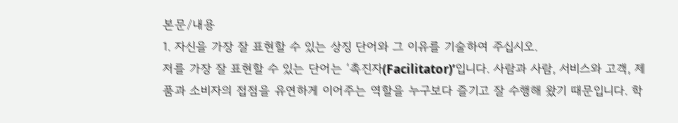본문/내용
1. 자신을 가장 잘 표현할 수 있는 상징 단어와 그 이유를 기술하여 주십시오.
저를 가장 잘 표현할 수 있는 단어는 ‘촉진자(Facilitator)’입니다. 사람과 사람, 서비스와 고객, 제품과 소비자의 접점을 유연하게 이어주는 역할을 누구보다 즐기고 잘 수행해 왔기 때문입니다. 학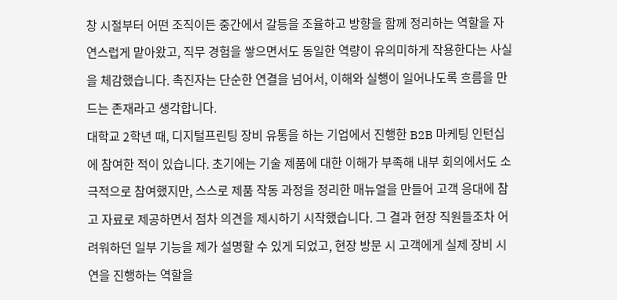창 시절부터 어떤 조직이든 중간에서 갈등을 조율하고 방향을 함께 정리하는 역할을 자연스럽게 맡아왔고, 직무 경험을 쌓으면서도 동일한 역량이 유의미하게 작용한다는 사실을 체감했습니다. 촉진자는 단순한 연결을 넘어서, 이해와 실행이 일어나도록 흐름을 만드는 존재라고 생각합니다.
대학교 2학년 때, 디지털프린팅 장비 유통을 하는 기업에서 진행한 B2B 마케팅 인턴십에 참여한 적이 있습니다. 초기에는 기술 제품에 대한 이해가 부족해 내부 회의에서도 소극적으로 참여했지만, 스스로 제품 작동 과정을 정리한 매뉴얼을 만들어 고객 응대에 참고 자료로 제공하면서 점차 의견을 제시하기 시작했습니다. 그 결과 현장 직원들조차 어려워하던 일부 기능을 제가 설명할 수 있게 되었고, 현장 방문 시 고객에게 실제 장비 시연을 진행하는 역할을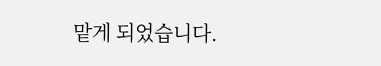맡게 되었습니다.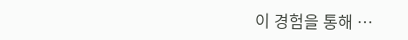이 경험을 통해 …